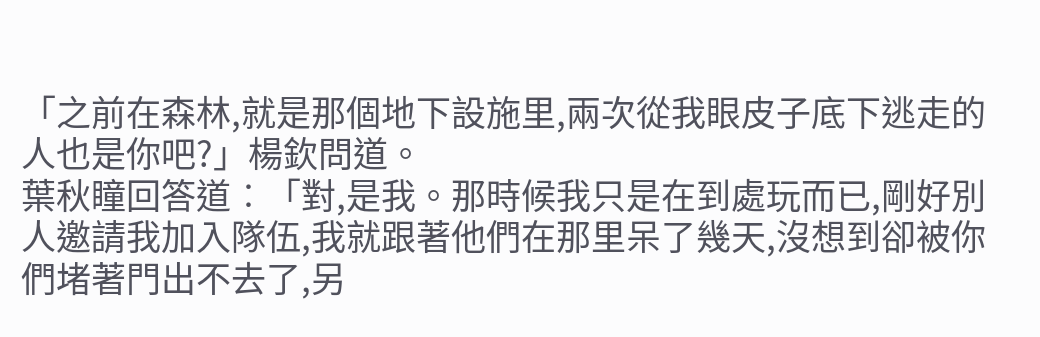「之前在森林,就是那個地下設施里,兩次從我眼皮子底下逃走的人也是你吧?」楊欽問道。
葉秋瞳回答道︰「對,是我。那時候我只是在到處玩而已,剛好別人邀請我加入隊伍,我就跟著他們在那里呆了幾天,沒想到卻被你們堵著門出不去了,另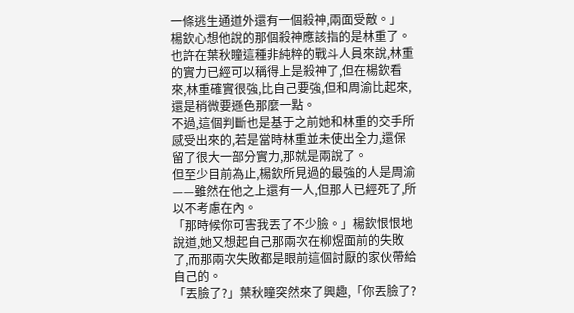一條逃生通道外還有一個殺神,兩面受敵。」
楊欽心想他說的那個殺神應該指的是林重了。
也許在葉秋瞳這種非純粹的戰斗人員來說,林重的實力已經可以稱得上是殺神了,但在楊欽看來,林重確實很強,比自己要強,但和周渝比起來,還是稍微要遜色那麼一點。
不過,這個判斷也是基于之前她和林重的交手所感受出來的,若是當時林重並未使出全力,還保留了很大一部分實力,那就是兩說了。
但至少目前為止,楊欽所見過的最強的人是周渝——雖然在他之上還有一人,但那人已經死了,所以不考慮在內。
「那時候你可害我丟了不少臉。」楊欽恨恨地說道,她又想起自己那兩次在柳煜面前的失敗了,而那兩次失敗都是眼前這個討厭的家伙帶給自己的。
「丟臉了?」葉秋瞳突然來了興趣,「你丟臉了?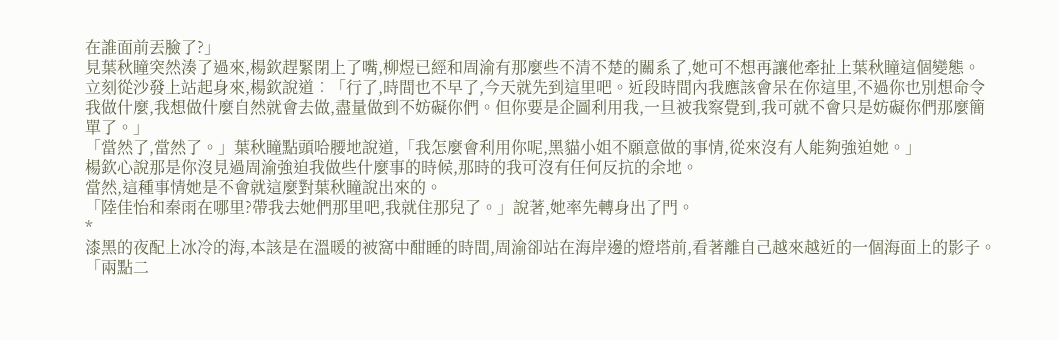在誰面前丟臉了?」
見葉秋瞳突然湊了過來,楊欽趕緊閉上了嘴,柳煜已經和周渝有那麼些不清不楚的關系了,她可不想再讓他牽扯上葉秋瞳這個變態。
立刻從沙發上站起身來,楊欽說道︰「行了,時間也不早了,今天就先到這里吧。近段時間內我應該會呆在你這里,不過你也別想命令我做什麼,我想做什麼自然就會去做,盡量做到不妨礙你們。但你要是企圖利用我,一旦被我察覺到,我可就不會只是妨礙你們那麼簡單了。」
「當然了,當然了。」葉秋瞳點頭哈腰地說道,「我怎麼會利用你呢,黑貓小姐不願意做的事情,從來沒有人能夠強迫她。」
楊欽心說那是你沒見過周渝強迫我做些什麼事的時候,那時的我可沒有任何反抗的余地。
當然,這種事情她是不會就這麼對葉秋瞳說出來的。
「陸佳怡和秦雨在哪里?帶我去她們那里吧,我就住那兒了。」說著,她率先轉身出了門。
*
漆黑的夜配上冰冷的海,本該是在溫暖的被窩中酣睡的時間,周渝卻站在海岸邊的燈塔前,看著離自己越來越近的一個海面上的影子。
「兩點二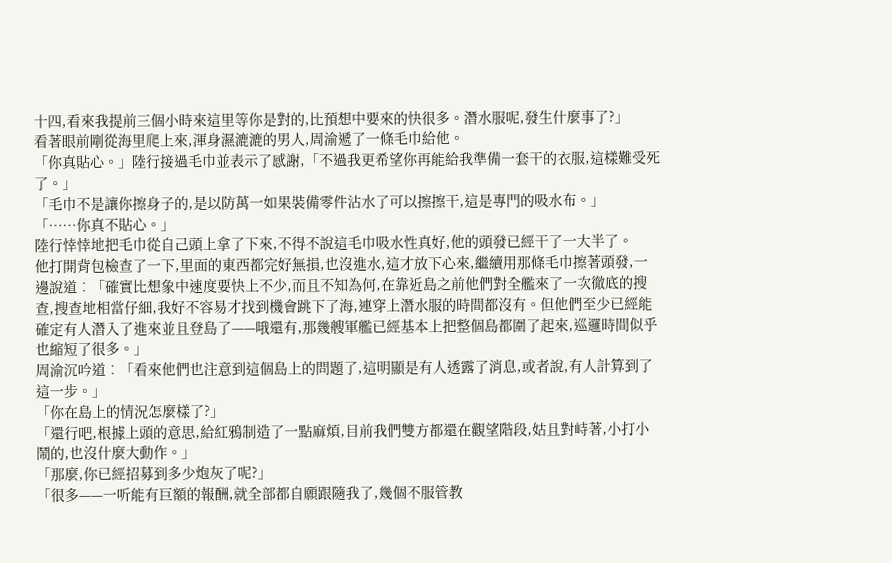十四,看來我提前三個小時來這里等你是對的,比預想中要來的快很多。潛水服呢,發生什麼事了?」
看著眼前剛從海里爬上來,渾身濕漉漉的男人,周渝遞了一條毛巾給他。
「你真貼心。」陸行接過毛巾並表示了感謝,「不過我更希望你再能給我準備一套干的衣服,這樣難受死了。」
「毛巾不是讓你擦身子的,是以防萬一如果裝備零件沾水了可以擦擦干,這是專門的吸水布。」
「……你真不貼心。」
陸行悻悻地把毛巾從自己頭上拿了下來,不得不說這毛巾吸水性真好,他的頭發已經干了一大半了。
他打開背包檢查了一下,里面的東西都完好無損,也沒進水,這才放下心來,繼續用那條毛巾擦著頭發,一邊說道︰「確實比想象中速度要快上不少,而且不知為何,在靠近島之前他們對全艦來了一次徹底的搜查,搜查地相當仔細,我好不容易才找到機會跳下了海,連穿上潛水服的時間都沒有。但他們至少已經能確定有人潛入了進來並且登島了——哦還有,那幾艘軍艦已經基本上把整個島都圍了起來,巡邏時間似乎也縮短了很多。」
周渝沉吟道︰「看來他們也注意到這個島上的問題了,這明顯是有人透露了消息,或者說,有人計算到了這一步。」
「你在島上的情況怎麼樣了?」
「還行吧,根據上頭的意思,給紅鴉制造了一點麻煩,目前我們雙方都還在觀望階段,姑且對峙著,小打小鬧的,也沒什麼大動作。」
「那麼,你已經招募到多少炮灰了呢?」
「很多——一听能有巨額的報酬,就全部都自願跟隨我了,幾個不服管教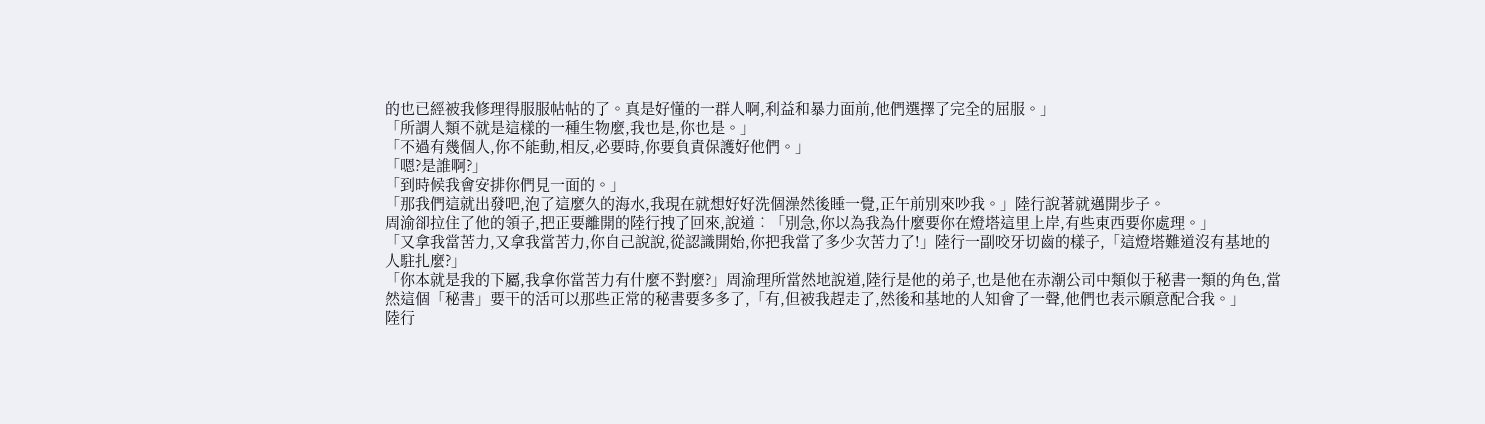的也已經被我修理得服服帖帖的了。真是好懂的一群人啊,利益和暴力面前,他們選擇了完全的屈服。」
「所謂人類不就是這樣的一種生物麼,我也是,你也是。」
「不過有幾個人,你不能動,相反,必要時,你要負責保護好他們。」
「嗯?是誰啊?」
「到時候我會安排你們見一面的。」
「那我們這就出發吧,泡了這麼久的海水,我現在就想好好洗個澡然後睡一覺,正午前別來吵我。」陸行說著就邁開步子。
周渝卻拉住了他的領子,把正要離開的陸行拽了回來,說道︰「別急,你以為我為什麼要你在燈塔這里上岸,有些東西要你處理。」
「又拿我當苦力,又拿我當苦力,你自己說說,從認識開始,你把我當了多少次苦力了!」陸行一副咬牙切齒的樣子,「這燈塔難道沒有基地的人駐扎麼?」
「你本就是我的下屬,我拿你當苦力有什麼不對麼?」周渝理所當然地說道,陸行是他的弟子,也是他在赤潮公司中類似于秘書一類的角色,當然這個「秘書」要干的活可以那些正常的秘書要多多了,「有,但被我趕走了,然後和基地的人知會了一聲,他們也表示願意配合我。」
陸行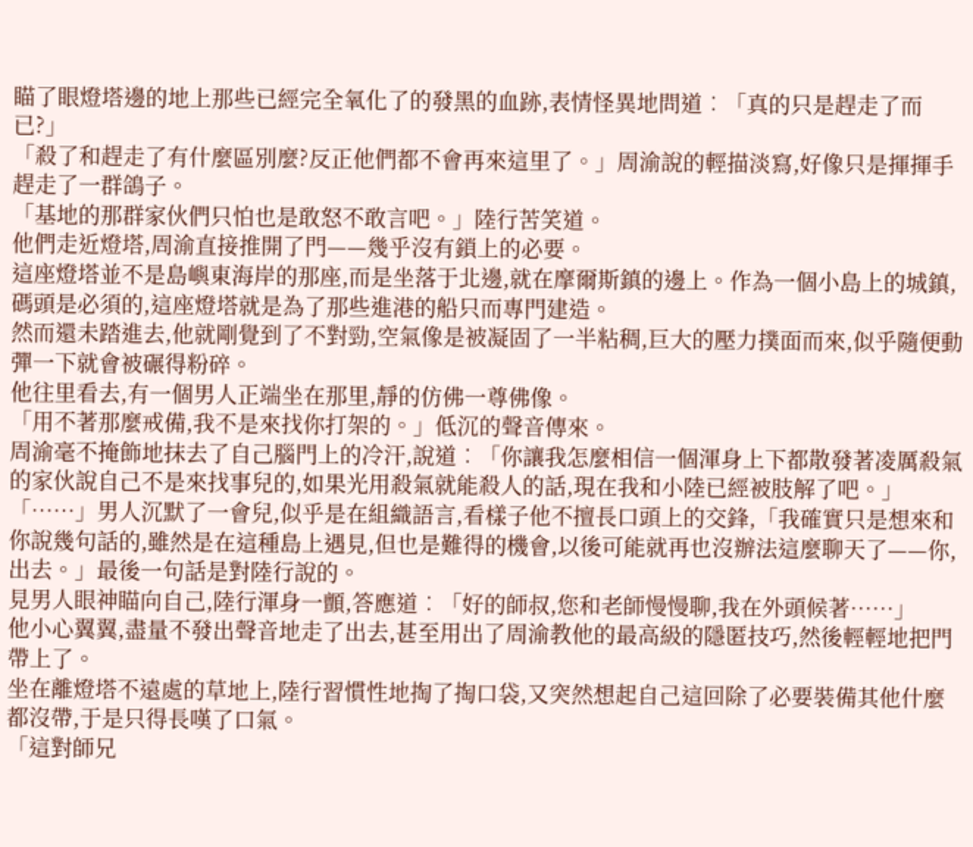瞄了眼燈塔邊的地上那些已經完全氧化了的發黑的血跡,表情怪異地問道︰「真的只是趕走了而已?」
「殺了和趕走了有什麼區別麼?反正他們都不會再來這里了。」周渝說的輕描淡寫,好像只是揮揮手趕走了一群鴿子。
「基地的那群家伙們只怕也是敢怒不敢言吧。」陸行苦笑道。
他們走近燈塔,周渝直接推開了門——幾乎沒有鎖上的必要。
這座燈塔並不是島嶼東海岸的那座,而是坐落于北邊,就在摩爾斯鎮的邊上。作為一個小島上的城鎮,碼頭是必須的,這座燈塔就是為了那些進港的船只而專門建造。
然而還未踏進去,他就剛覺到了不對勁,空氣像是被凝固了一半粘稠,巨大的壓力撲面而來,似乎隨便動彈一下就會被碾得粉碎。
他往里看去,有一個男人正端坐在那里,靜的仿佛一尊佛像。
「用不著那麼戒備,我不是來找你打架的。」低沉的聲音傳來。
周渝毫不掩飾地抹去了自己腦門上的冷汗,說道︰「你讓我怎麼相信一個渾身上下都散發著凌厲殺氣的家伙說自己不是來找事兒的,如果光用殺氣就能殺人的話,現在我和小陸已經被肢解了吧。」
「……」男人沉默了一會兒,似乎是在組織語言,看樣子他不擅長口頭上的交鋒,「我確實只是想來和你說幾句話的,雖然是在這種島上遇見,但也是難得的機會,以後可能就再也沒辦法這麼聊天了——你,出去。」最後一句話是對陸行說的。
見男人眼神瞄向自己,陸行渾身一顫,答應道︰「好的師叔,您和老師慢慢聊,我在外頭候著……」
他小心翼翼,盡量不發出聲音地走了出去,甚至用出了周渝教他的最高級的隱匿技巧,然後輕輕地把門帶上了。
坐在離燈塔不遠處的草地上,陸行習慣性地掏了掏口袋,又突然想起自己這回除了必要裝備其他什麼都沒帶,于是只得長嘆了口氣。
「這對師兄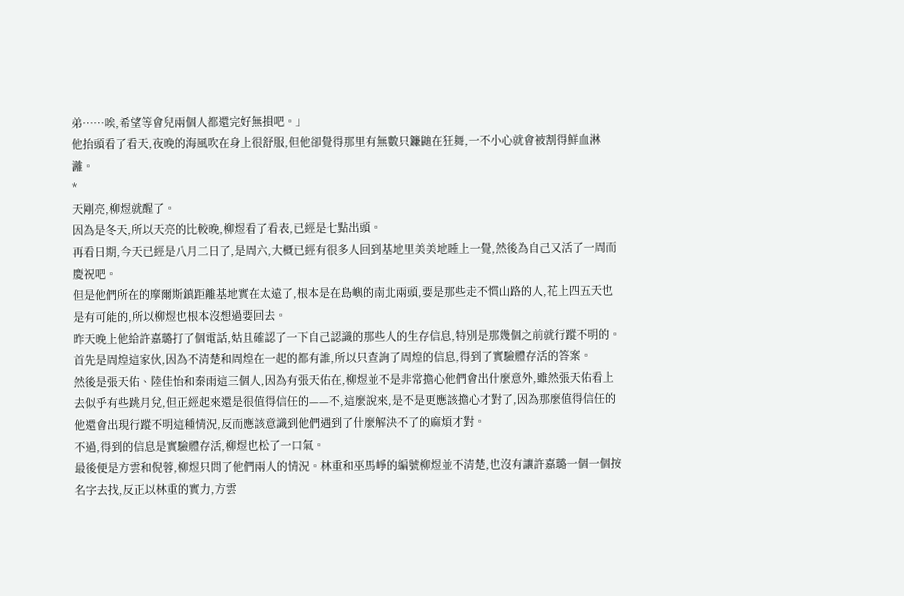弟……唉,希望等會兒兩個人都還完好無損吧。」
他抬頭看了看天,夜晚的海風吹在身上很舒服,但他卻覺得那里有無數只鐮鼬在狂舞,一不小心就會被割得鮮血淋灕。
*
天剛亮,柳煜就醒了。
因為是冬天,所以天亮的比較晚,柳煜看了看表,已經是七點出頭。
再看日期,今天已經是八月二日了,是周六,大概已經有很多人回到基地里美美地睡上一覺,然後為自己又活了一周而慶祝吧。
但是他們所在的摩爾斯鎮距離基地實在太遠了,根本是在島嶼的南北兩頭,要是那些走不慣山路的人,花上四五天也是有可能的,所以柳煜也根本沒想過要回去。
昨天晚上他給許嘉璐打了個電話,姑且確認了一下自己認識的那些人的生存信息,特別是那幾個之前就行蹤不明的。
首先是周煌這家伙,因為不清楚和周煌在一起的都有誰,所以只查詢了周煌的信息,得到了實驗體存活的答案。
然後是張天佑、陸佳怡和秦雨這三個人,因為有張天佑在,柳煜並不是非常擔心他們會出什麼意外,雖然張天佑看上去似乎有些跳月兌,但正經起來還是很值得信任的——不,這麼說來,是不是更應該擔心才對了,因為那麼值得信任的他還會出現行蹤不明這種情況,反而應該意識到他們遇到了什麼解決不了的麻煩才對。
不過,得到的信息是實驗體存活,柳煜也松了一口氣。
最後便是方雲和倪蓉,柳煜只問了他們兩人的情況。林重和巫馬崢的編號柳煜並不清楚,也沒有讓許嘉璐一個一個按名字去找,反正以林重的實力,方雲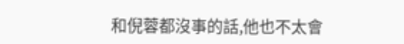和倪蓉都沒事的話,他也不太會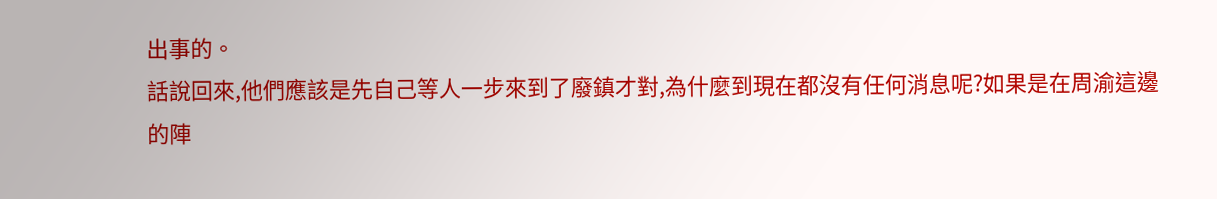出事的。
話說回來,他們應該是先自己等人一步來到了廢鎮才對,為什麼到現在都沒有任何消息呢?如果是在周渝這邊的陣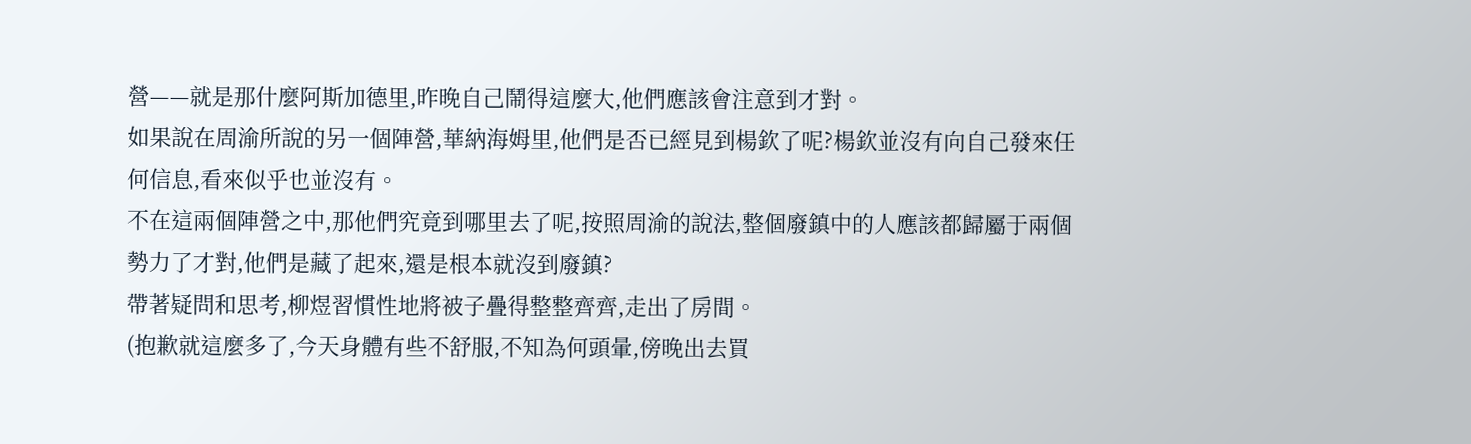營——就是那什麼阿斯加德里,昨晚自己鬧得這麼大,他們應該會注意到才對。
如果說在周渝所說的另一個陣營,華納海姆里,他們是否已經見到楊欽了呢?楊欽並沒有向自己發來任何信息,看來似乎也並沒有。
不在這兩個陣營之中,那他們究竟到哪里去了呢,按照周渝的說法,整個廢鎮中的人應該都歸屬于兩個勢力了才對,他們是藏了起來,還是根本就沒到廢鎮?
帶著疑問和思考,柳煜習慣性地將被子疊得整整齊齊,走出了房間。
(抱歉就這麼多了,今天身體有些不舒服,不知為何頭暈,傍晚出去買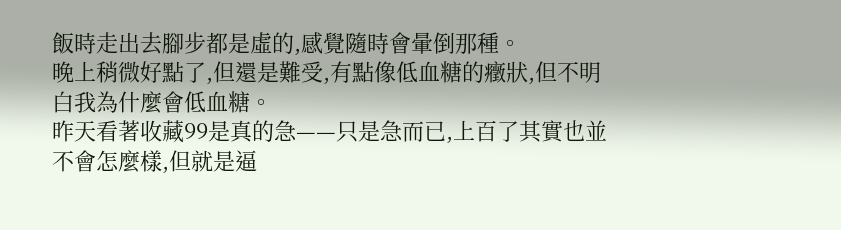飯時走出去腳步都是虛的,感覺隨時會暈倒那種。
晚上稍微好點了,但還是難受,有點像低血糖的癥狀,但不明白我為什麼會低血糖。
昨天看著收藏99是真的急——只是急而已,上百了其實也並不會怎麼樣,但就是逼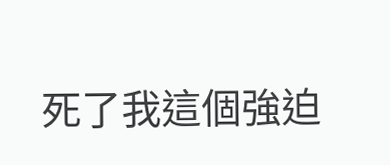死了我這個強迫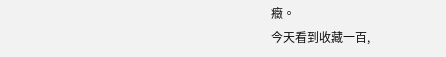癥。
今天看到收藏一百,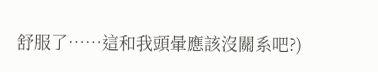舒服了……這和我頭暈應該沒關系吧?)